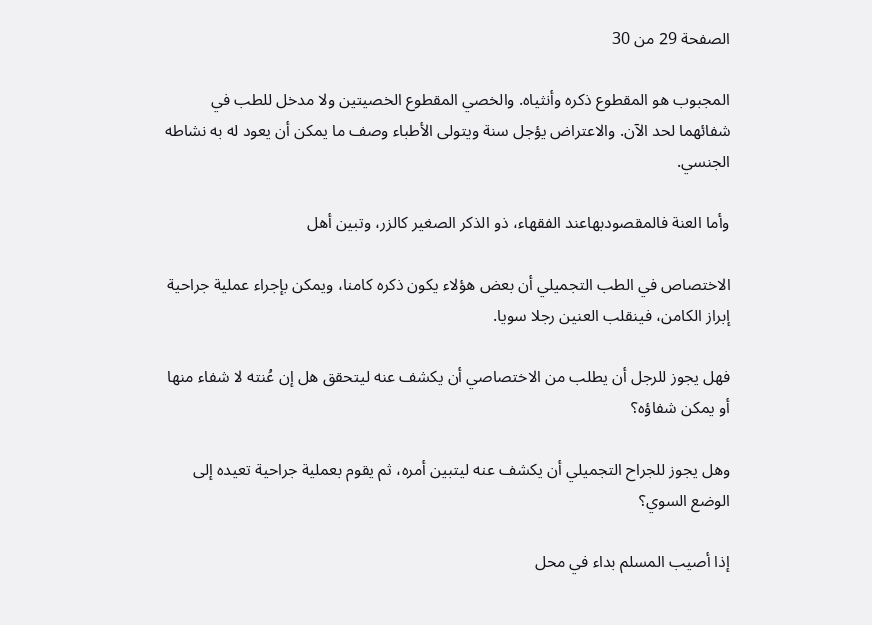الصفحة 29 من 30

المجبوب هو المقطوع ذكره وأنثياه. والخصي المقطوع الخصيتين ولا مدخل للطب في شفائهما لحد الآن. والاعتراض يؤجل سنة ويتولى الأطباء وصف ما يمكن أن يعود له به نشاطه الجنسي.

وأما العنة فالمقصودبهاعند الفقهاء، ذو الذكر الصغير كالزر، وتبين أهل

الاختصاص في الطب التجميلي أن بعض هؤلاء يكون ذكره كامنا، ويمكن بإجراء عملية جراحية إبراز الكامن، فينقلب العنين رجلا سويا.

فهل يجوز للرجل أن يطلب من الاختصاصي أن يكشف عنه ليتحقق هل إن عُنته لا شفاء منها أو يمكن شفاؤه؟

وهل يجوز للجراح التجميلي أن يكشف عنه ليتبين أمره، ثم يقوم بعملية جراحية تعيده إلى الوضع السوي؟

إذا أصيب المسلم بداء في محل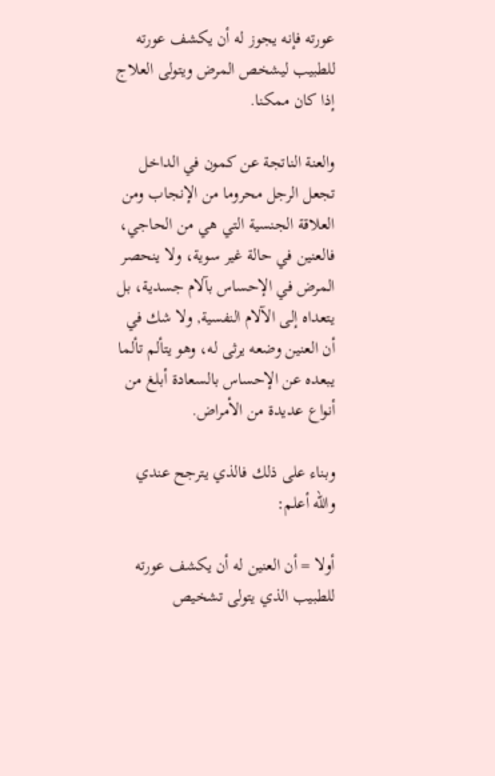عورته فإنه يجوز له أن يكشف عورته للطبيب ليشخص المرض ويتولى العلاج إذا كان ممكنا.

والعنة الناتجة عن كمون في الداخل تجعل الرجل محروما من الإنجاب ومن العلاقة الجنسية التي هي من الحاجي، فالعنين في حالة غير سوية، ولا ينحصر المرض في الإحساس بآلام جسدية، بل يتعداه إلى الآلام النفسية, ولا شك في أن العنين وضعه يرثى له، وهو يتألم تألما يبعده عن الإحساس بالسعادة أبلغ من أنواع عديدة من الأمراض.

وبناء على ذلك فالذي يترجح عندي والله أعلم:

أولا = أن العنين له أن يكشف عورته للطبيب الذي يتولى تشخيص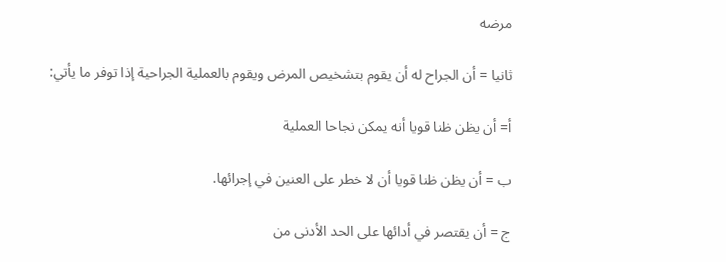مرضه

ثانيا = أن الجراح له أن يقوم بتشخيص المرض ويقوم بالعملية الجراحية إذا توفر ما يأتي:

أ= أن يظن ظنا قويا أنه يمكن نجاحا العملية

ب = أن يظن ظنا قويا أن لا خطر على العنين في إجرائها.

ج = أن يقتصر في أدائها على الحد الأدنى من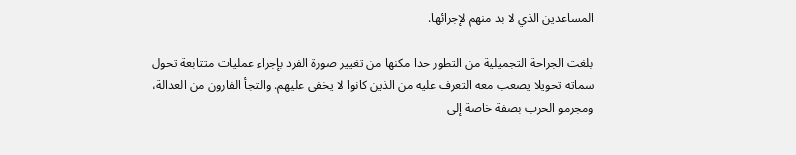المساعدين الذي لا بد منهم لإجرائها.

بلغت الجراحة التجميلية من التطور حدا مكنها من تغيير صورة الفرد بإجراء عمليات متتابعة تحول سماته تحويلا يصعب معه التعرف عليه من الذين كانوا لا يخفى عليهم. والتجأ الفارون من العدالة، ومجرمو الحرب بصفة خاصة إلى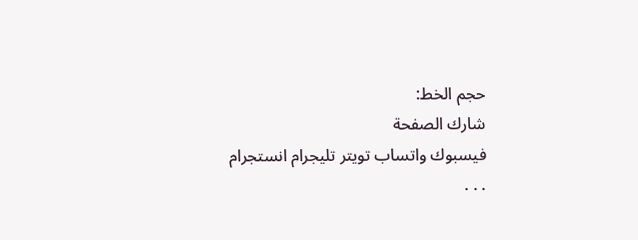حجم الخط:
شارك الصفحة
فيسبوك واتساب تويتر تليجرام انستجرام
. . .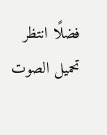فضلًا انتظر تحميل الصوت